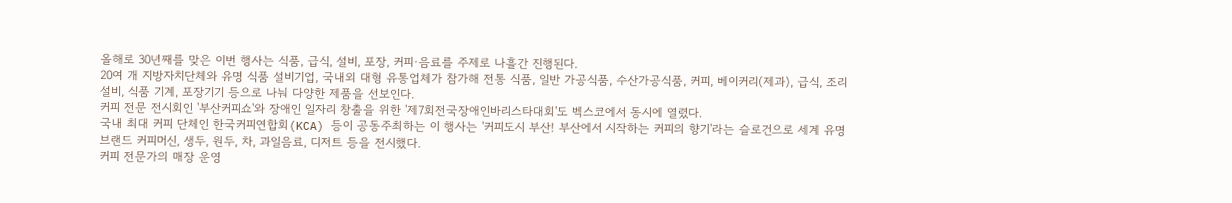올해로 30년째를 맞은 이번 행사는 식품, 급식, 설비, 포장, 커피·음료를 주제로 나흘간 진행된다.
20여 개 지방자치단체와 유명 식품 설비기업, 국내외 대형 유통업체가 참가해 전통 식품, 일반 가공식품, 수산가공식품, 커피, 베이커리(제과), 급식, 조리설비, 식품 기계, 포장기기 등으로 나눠 다양한 제품을 선보인다.
커피 전문 전시회인 '부산커피쇼'와 장애인 일자리 창출을 위한 '제7회전국장애인바리스타대회'도 벡스코에서 동시에 열렸다.
국내 최대 커피 단체인 한국커피연합회(KCA) 등이 공동주최하는 이 행사는 '커피도시 부산! 부산에서 시작하는 커피의 향기'라는 슬로건으로 세계 유명브랜드 커피머신, 생두, 원두, 차, 과일음료, 디저트 등을 전시했다.
커피 전문가의 매장 운영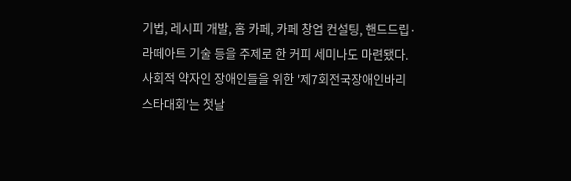기법, 레시피 개발, 홈 카페, 카페 창업 컨설팅, 핸드드립·라떼아트 기술 등을 주제로 한 커피 세미나도 마련됐다.
사회적 약자인 장애인들을 위한 '제7회전국장애인바리스타대회'는 첫날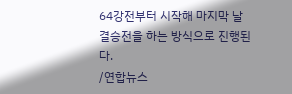64강전부터 시작해 마지막 날 결승전을 하는 방식으로 진행된다.
/연합뉴스